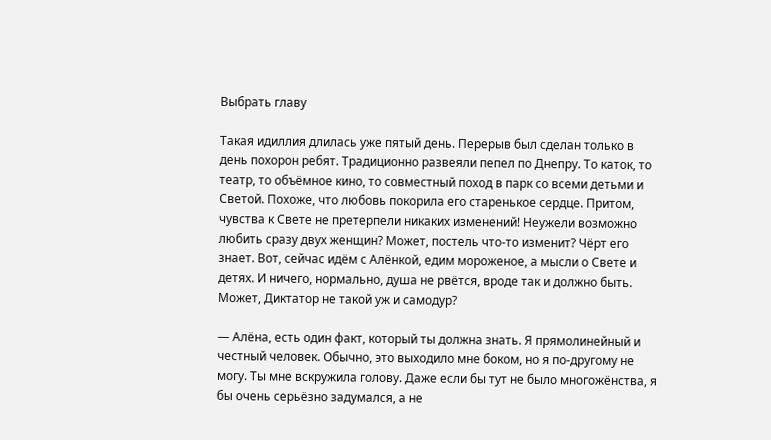Выбрать главу

Такая идиллия длилась уже пятый день. Перерыв был сделан только в день похорон ребят. Традиционно развеяли пепел по Днепру. То каток, то театр, то объёмное кино, то совместный поход в парк со всеми детьми и Светой. Похоже, что любовь покорила его старенькое сердце. Притом, чувства к Свете не претерпели никаких изменений! Неужели возможно любить сразу двух женщин? Может, постель что-то изменит? Чёрт его знает. Вот, сейчас идём с Алёнкой, едим мороженое, а мысли о Свете и детях. И ничего, нормально, душа не рвётся, вроде так и должно быть. Может, Диктатор не такой уж и самодур?

— Алёна, есть один факт, который ты должна знать. Я прямолинейный и честный человек. Обычно, это выходило мне боком, но я по-другому не могу. Ты мне вскружила голову. Даже если бы тут не было многожёнства, я бы очень серьёзно задумался, а не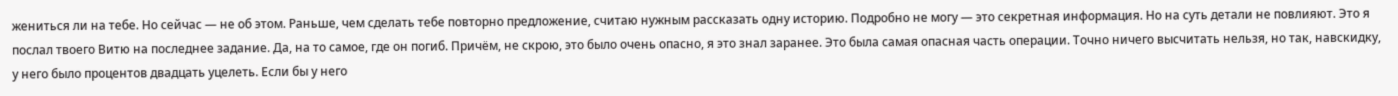жениться ли на тебе. Но сейчас — не об этом. Раньше, чем сделать тебе повторно предложение, считаю нужным рассказать одну историю. Подробно не могу — это секретная информация. Но на суть детали не повлияют. Это я послал твоего Витю на последнее задание. Да, на то самое, где он погиб. Причём, не скрою, это было очень опасно, я это знал заранее. Это была самая опасная часть операции. Точно ничего высчитать нельзя, но так, навскидку, у него было процентов двадцать уцелеть. Если бы у него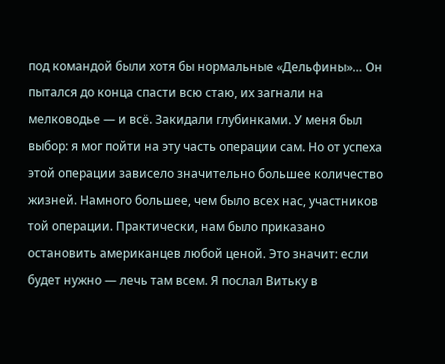под командой были хотя бы нормальные «Дельфины»… Он пытался до конца спасти всю стаю, их загнали на мелководье — и всё. Закидали глубинками. У меня был выбор: я мог пойти на эту часть операции сам. Но от успеха этой операции зависело значительно большее количество жизней. Намного большее, чем было всех нас, участников той операции. Практически, нам было приказано остановить американцев любой ценой. Это значит: если будет нужно — лечь там всем. Я послал Витьку в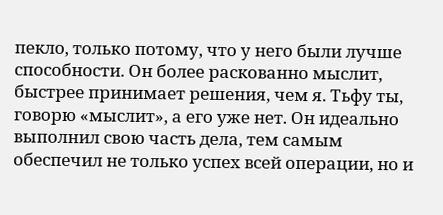пекло, только потому, что у него были лучше способности. Он более раскованно мыслит, быстрее принимает решения, чем я. Тьфу ты, говорю «мыслит», а его уже нет. Он идеально выполнил свою часть дела, тем самым обеспечил не только успех всей операции, но и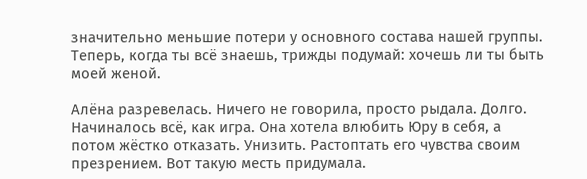значительно меньшие потери у основного состава нашей группы. Теперь, когда ты всё знаешь, трижды подумай: хочешь ли ты быть моей женой.

Алёна разревелась. Ничего не говорила, просто рыдала. Долго. Начиналось всё, как игра. Она хотела влюбить Юру в себя, а потом жёстко отказать. Унизить. Растоптать его чувства своим презрением. Вот такую месть придумала.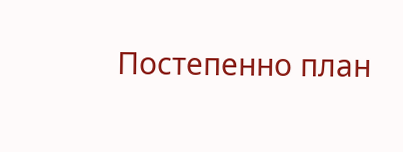Постепенно план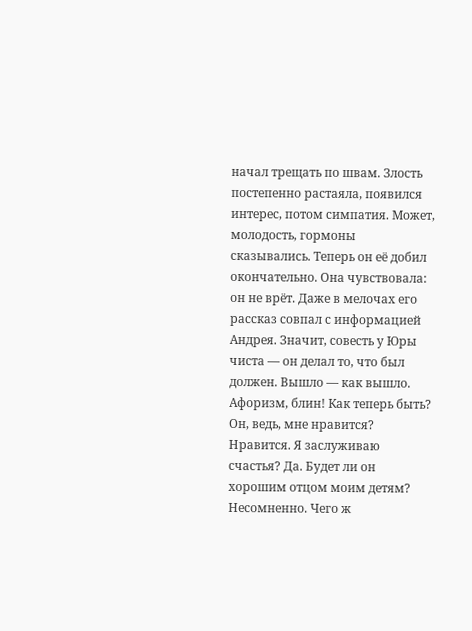начал трещать по швам. Злость постепенно растаяла, появился интерес, потом симпатия. Может, молодость, гормоны сказывались. Теперь он её добил окончательно. Она чувствовала: он не врёт. Даже в мелочах его рассказ совпал с информацией Андрея. Значит, совесть у Юры чиста — он делал то, что был должен. Вышло — как вышло. Афоризм, блин! Как теперь быть? Он, ведь, мне нравится? Нравится. Я заслуживаю счастья? Да. Будет ли он хорошим отцом моим детям? Несомненно. Чего ж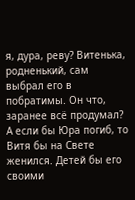я, дура, реву? Витенька, родненький, сам выбрал его в побратимы. Он что, заранее всё продумал? А если бы Юра погиб, то Витя бы на Свете женился. Детей бы его своими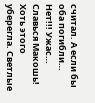считал. А если бы оба погибли… Нет!!! Ужас… Славься Макошь! Хоть этого уберегла. Светлые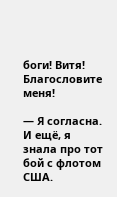боги! Витя! Благословите меня!

— Я согласна. И ещё, я знала про тот бой с флотом США.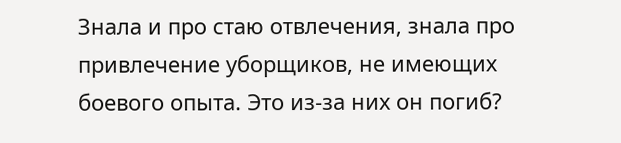Знала и про стаю отвлечения, знала про привлечение уборщиков, не имеющих боевого опыта. Это из-за них он погиб?